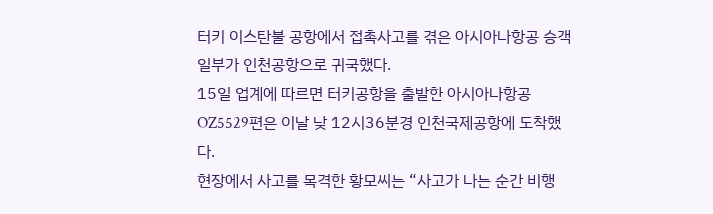터키 이스탄불 공항에서 접촉사고를 겪은 아시아나항공 승객 일부가 인천공항으로 귀국했다.
15일 업계에 따르면 터키공항을 출발한 아시아나항공 OZ5529편은 이날 낮 12시36분경 인천국제공항에 도착했다.
현장에서 사고를 목격한 황모씨는 “사고가 나는 순간 비행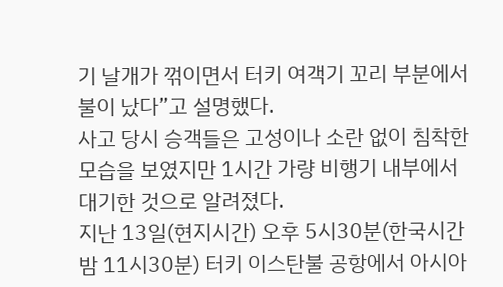기 날개가 꺾이면서 터키 여객기 꼬리 부분에서 불이 났다”고 설명했다.
사고 당시 승객들은 고성이나 소란 없이 침착한 모습을 보였지만 1시간 가량 비행기 내부에서 대기한 것으로 알려졌다.
지난 13일(현지시간) 오후 5시30분(한국시간 밤 11시30분) 터키 이스탄불 공항에서 아시아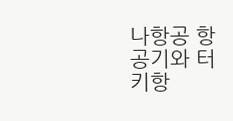나항공 항공기와 터키항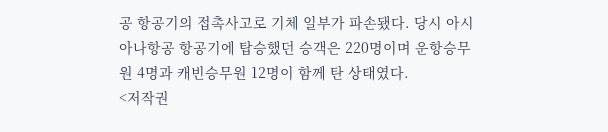공 항공기의 접촉사고로 기체 일부가 파손됐다. 당시 아시아나항공 항공기에 탑승했던 승객은 220명이며 운항승무원 4명과 캐빈승무원 12명이 함께 탄 상태였다.
<저작권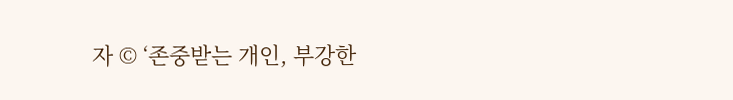자 © ‘존중받는 개인, 부강한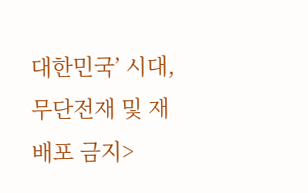대한민국’ 시대, 무단전재 및 재배포 금지>